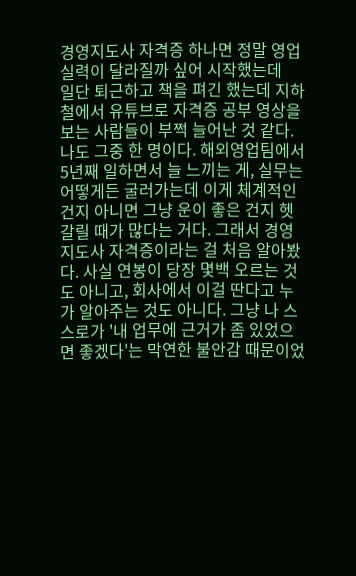경영지도사 자격증 하나면 정말 영업 실력이 달라질까 싶어 시작했는데
일단 퇴근하고 책을 펴긴 했는데 지하철에서 유튜브로 자격증 공부 영상을 보는 사람들이 부쩍 늘어난 것 같다. 나도 그중 한 명이다. 해외영업팀에서 5년째 일하면서 늘 느끼는 게, 실무는 어떻게든 굴러가는데 이게 체계적인 건지 아니면 그냥 운이 좋은 건지 헷갈릴 때가 많다는 거다. 그래서 경영지도사 자격증이라는 걸 처음 알아봤다. 사실 연봉이 당장 몇백 오르는 것도 아니고, 회사에서 이걸 딴다고 누가 알아주는 것도 아니다. 그냥 나 스스로가 '내 업무에 근거가 좀 있었으면 좋겠다'는 막연한 불안감 때문이었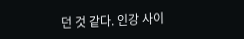던 것 같다. 인강 사이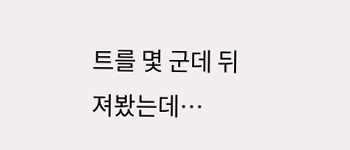트를 몇 군데 뒤져봤는데…